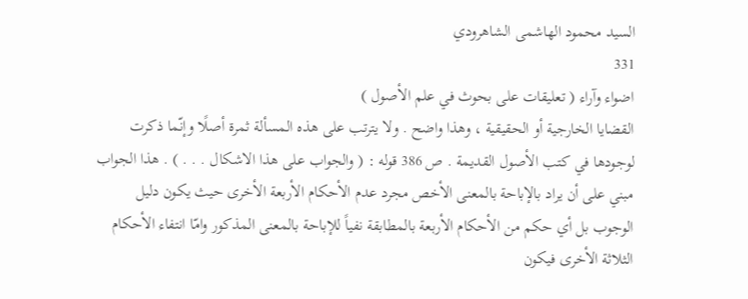السيد محمود الهاشمى الشاهرودي
331
اضواء وآراء ( تعليقات على بحوث في علم الأصول )
القضايا الخارجية أو الحقيقية ، وهذا واضح . ولا يترتب على هذه المسألة ثمرة أصلًا وإنّما ذكرت لوجودها في كتب الأصول القديمة . ص 386 قوله : ( والجواب على هذا الاشكال . . . ) . هذا الجواب مبني على أن يراد بالإباحة بالمعنى الأخص مجرد عدم الأحكام الأربعة الأخرى حيث يكون دليل الوجوب بل أي حكم من الأحكام الأربعة بالمطابقة نفياً للإباحة بالمعنى المذكور وامّا انتفاء الأحكام الثلاثة الأخرى فيكون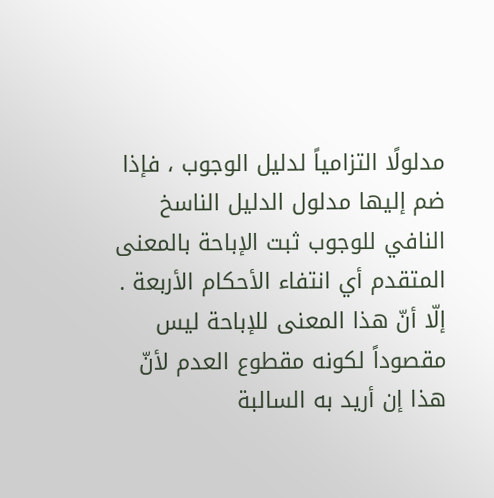مدلولًا التزامياً لدليل الوجوب ، فإذا ضم إليها مدلول الدليل الناسخ النافي للوجوب ثبت الإباحة بالمعنى المتقدم أي انتفاء الأحكام الأربعة . إلّا أنّ هذا المعنى للإباحة ليس مقصوداً لكونه مقطوع العدم لأنّ هذا إن أريد به السالبة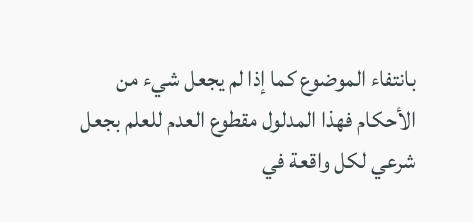بانتفاء الموضوع كما إذا لم يجعل شيء من الأحكام فهذا المدلول مقطوع العدم للعلم بجعل شرعي لكل واقعة في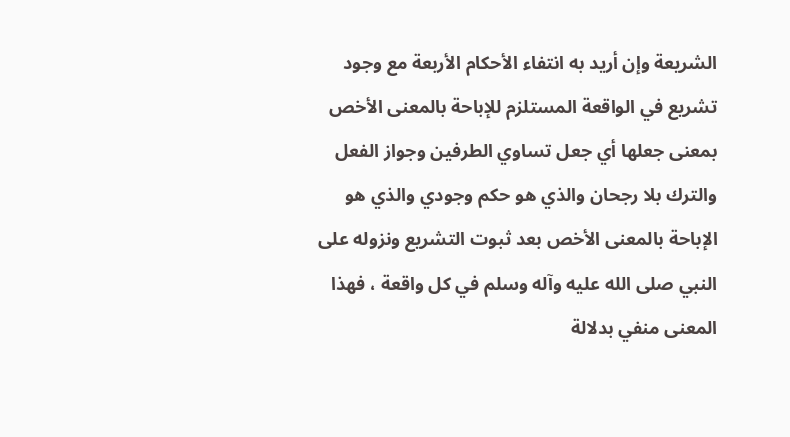الشريعة وإن أريد به انتفاء الأحكام الأربعة مع وجود تشريع في الواقعة المستلزم للإباحة بالمعنى الأخص بمعنى جعلها أي جعل تساوي الطرفين وجواز الفعل والترك بلا رجحان والذي هو حكم وجودي والذي هو الإباحة بالمعنى الأخص بعد ثبوت التشريع ونزوله على النبي صلى الله عليه وآله وسلم في كل واقعة ، فهذا المعنى منفي بدلالة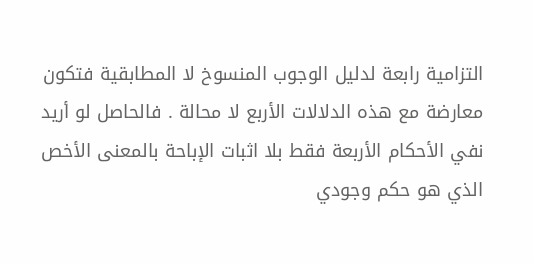التزامية رابعة لدليل الوجوب المنسوخ لا المطابقية فتكون معارضة مع هذه الدلالات الأربع لا محالة . فالحاصل لو أريد نفي الأحكام الأربعة فقط بلا اثبات الإباحة بالمعنى الأخص الذي هو حكم وجودي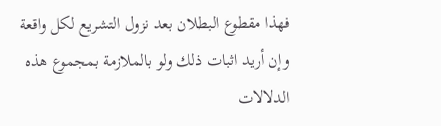فهذا مقطوع البطلان بعد نزول التشريع لكل واقعة وإن أريد اثبات ذلك ولو بالملازمة بمجموع هذه الدلالات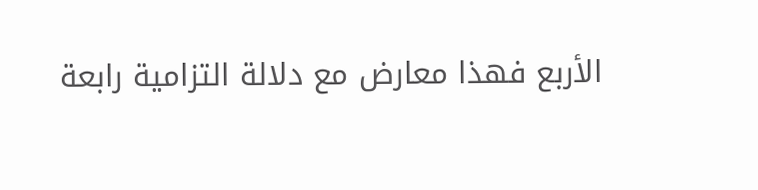الأربع فهذا معارض مع دلالة التزامية رابعة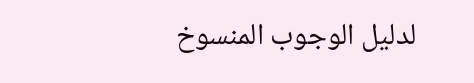لدليل الوجوب المنسوخ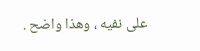على نفيه ، وهذا واضح .